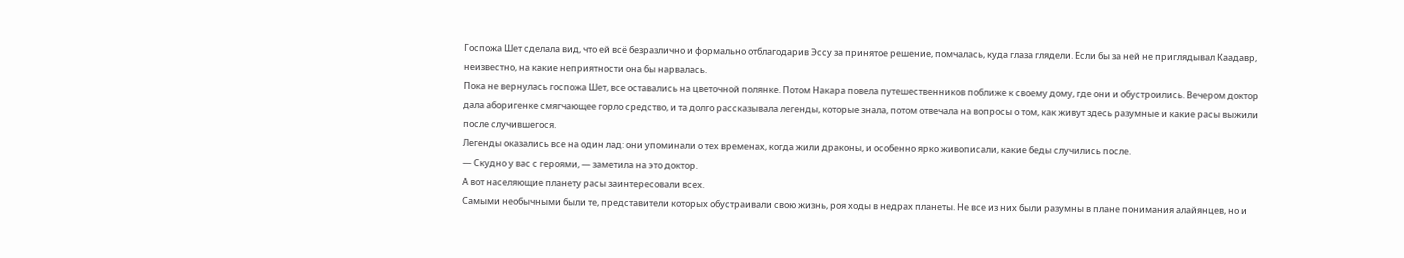Госпожа Шет сделала вид, что ей всё безразлично и формально отблагодарив Эссу за принятое решение, помчалась, куда глаза глядели. Если бы за ней не приглядывал Каадавр, неизвестно, на какие неприятности она бы нарвалась.
Пока не вернулась госпожа Шет, все оставались на цветочной полянке. Потом Накара повела путешественников поближе к своему дому, где они и обустроились. Вечером доктор дала аборигенке смягчающее горло средство, и та долго рассказывала легенды, которые знала, потом отвечала на вопросы о том, как живут здесь разумные и какие расы выжили после случившегося.
Легенды оказались все на один лад: они упоминали о тех временах, когда жили драконы, и особенно ярко живописали, какие беды случились после.
— Скудно у вас с героями, — заметила на это доктор.
А вот населяющие планету расы заинтересовали всех.
Самыми необычными были те, представители которых обустраивали свою жизнь, роя ходы в недрах планеты. Не все из них были разумны в плане понимания алайянцев, но и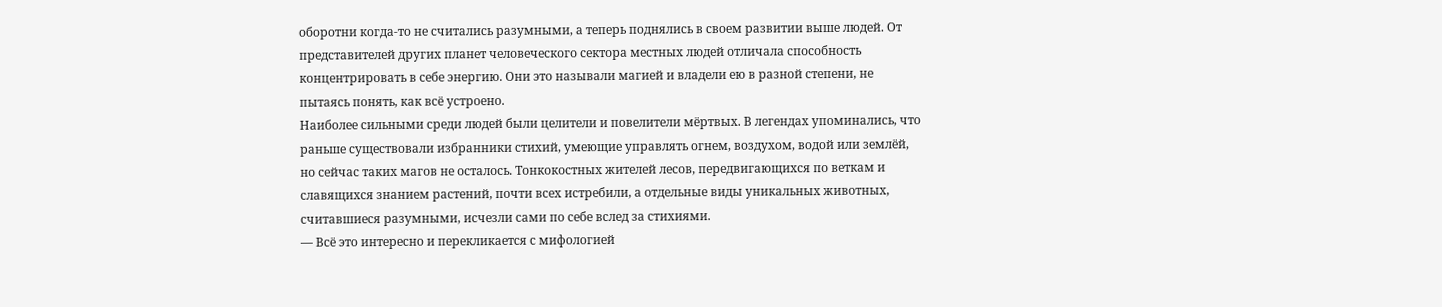оборотни когда-то не считались разумными, а теперь поднялись в своем развитии выше людей. От представителей других планет человеческого сектора местных людей отличала способность концентрировать в себе энергию. Они это называли магией и владели ею в разной степени, не пытаясь понять, как всё устроено.
Наиболее сильными среди людей были целители и повелители мёртвых. В легендах упоминались, что раньше существовали избранники стихий, умеющие управлять огнем, воздухом, водой или землёй, но сейчас таких магов не осталось. Тонкокостных жителей лесов, передвигающихся по веткам и славящихся знанием растений, почти всех истребили, а отдельные виды уникальных животных, считавшиеся разумными, исчезли сами по себе вслед за стихиями.
— Всё это интересно и перекликается с мифологией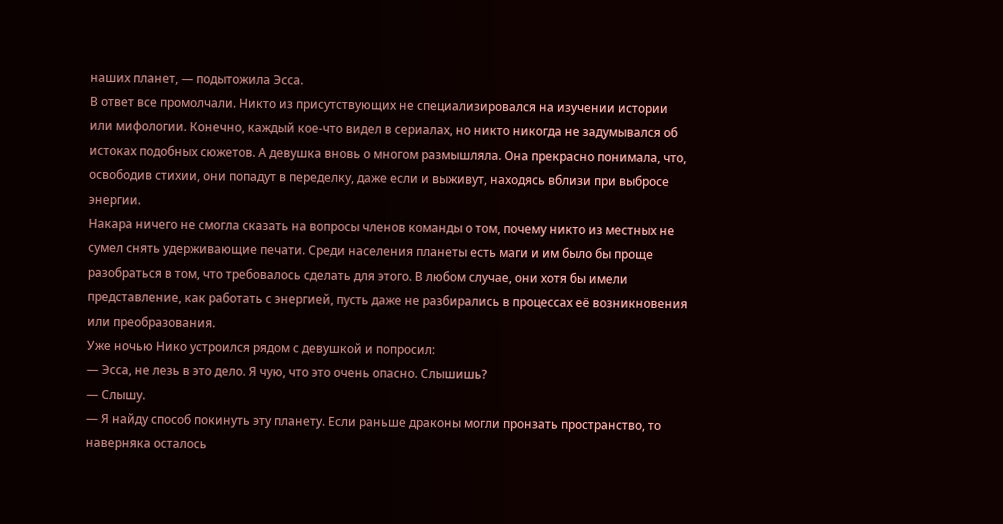наших планет, — подытожила Эсса.
В ответ все промолчали. Никто из присутствующих не специализировался на изучении истории или мифологии. Конечно, каждый кое-что видел в сериалах, но никто никогда не задумывался об истоках подобных сюжетов. А девушка вновь о многом размышляла. Она прекрасно понимала, что, освободив стихии, они попадут в переделку, даже если и выживут, находясь вблизи при выбросе энергии.
Накара ничего не смогла сказать на вопросы членов команды о том, почему никто из местных не сумел снять удерживающие печати. Среди населения планеты есть маги и им было бы проще разобраться в том, что требовалось сделать для этого. В любом случае, они хотя бы имели представление, как работать с энергией, пусть даже не разбирались в процессах её возникновения или преобразования.
Уже ночью Нико устроился рядом с девушкой и попросил:
— Эсса, не лезь в это дело. Я чую, что это очень опасно. Слышишь?
— Слышу.
— Я найду способ покинуть эту планету. Если раньше драконы могли пронзать пространство, то наверняка осталось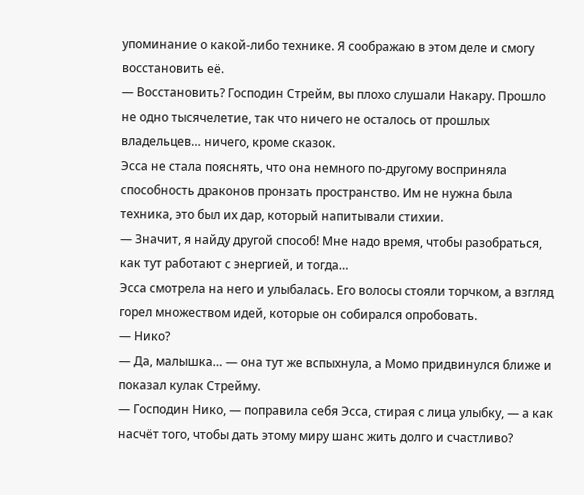упоминание о какой-либо технике. Я соображаю в этом деле и смогу восстановить её.
— Восстановить? Господин Стрейм, вы плохо слушали Накару. Прошло не одно тысячелетие, так что ничего не осталось от прошлых владельцев… ничего, кроме сказок.
Эсса не стала пояснять, что она немного по-другому восприняла способность драконов пронзать пространство. Им не нужна была техника, это был их дар, который напитывали стихии.
— Значит, я найду другой способ! Мне надо время, чтобы разобраться, как тут работают с энергией, и тогда…
Эсса смотрела на него и улыбалась. Его волосы стояли торчком, а взгляд горел множеством идей, которые он собирался опробовать.
— Нико?
— Да, малышка… — она тут же вспыхнула, а Момо придвинулся ближе и показал кулак Стрейму.
— Господин Нико, — поправила себя Эсса, стирая с лица улыбку, — а как насчёт того, чтобы дать этому миру шанс жить долго и счастливо?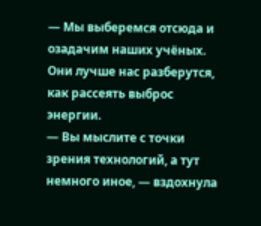— Мы выберемся отсюда и озадачим наших учёных. Они лучше нас разберутся, как рассеять выброс энергии.
— Вы мыслите с точки зрения технологий, а тут немного иное, — вздохнула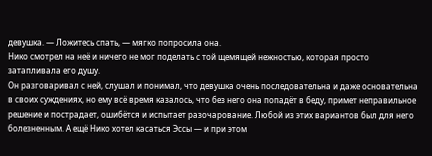девушка. — Ложитесь спать, — мягко попросила она.
Нико смотрел на неё и ничего не мог поделать с той щемящей нежностью, которая просто затапливала его душу.
Он разговаривал с ней, слушал и понимал, что девушка очень последовательна и даже основательна в своих суждениях, но ему всё время казалось, что без него она попадёт в беду, примет неправильное решение и пострадает, ошибётся и испытает разочарование. Любой из этих вариантов был для него болезненным. А ещё Нико хотел касаться Эссы — и при этом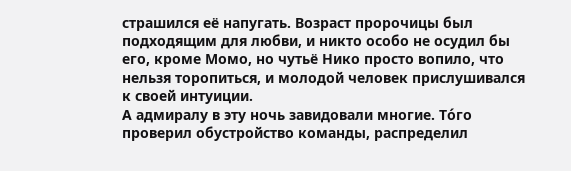страшился её напугать. Возраст пророчицы был подходящим для любви, и никто особо не осудил бы его, кроме Момо, но чутьё Нико просто вопило, что нельзя торопиться, и молодой человек прислушивался к своей интуиции.
А адмиралу в эту ночь завидовали многие. То́го проверил обустройство команды, распределил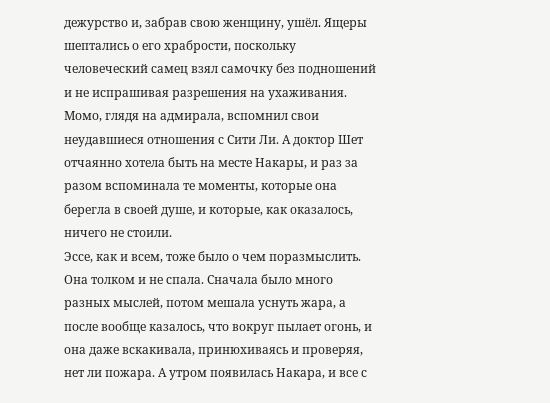дежурство и, забрав свою женщину, ушёл. Ящеры шептались о его храбрости, поскольку человеческий самец взял самочку без подношений и не испрашивая разрешения на ухаживания.
Момо, глядя на адмирала, вспомнил свои неудавшиеся отношения с Сити Ли. А доктор Шет отчаянно хотела быть на месте Накары, и раз за разом вспоминала те моменты, которые она берегла в своей душе, и которые, как оказалось, ничего не стоили.
Эссе, как и всем, тоже было о чем поразмыслить. Она толком и не спала. Сначала было много разных мыслей, потом мешала уснуть жара, а после вообще казалось, что вокруг пылает огонь, и она даже вскакивала, принюхиваясь и проверяя, нет ли пожара. А утром появилась Накара, и все с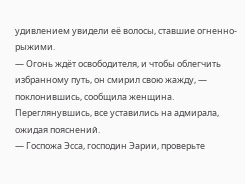удивлением увидели её волосы, ставшие огненно-рыжими.
— Огонь ждёт освободителя, и чтобы облегчить избранному путь, он смирил свою жажду, — поклонившись, сообщила женщина.
Переглянувшись, все уставились на адмирала, ожидая пояснений.
— Госпожа Эсса, господин Эарии, проверьте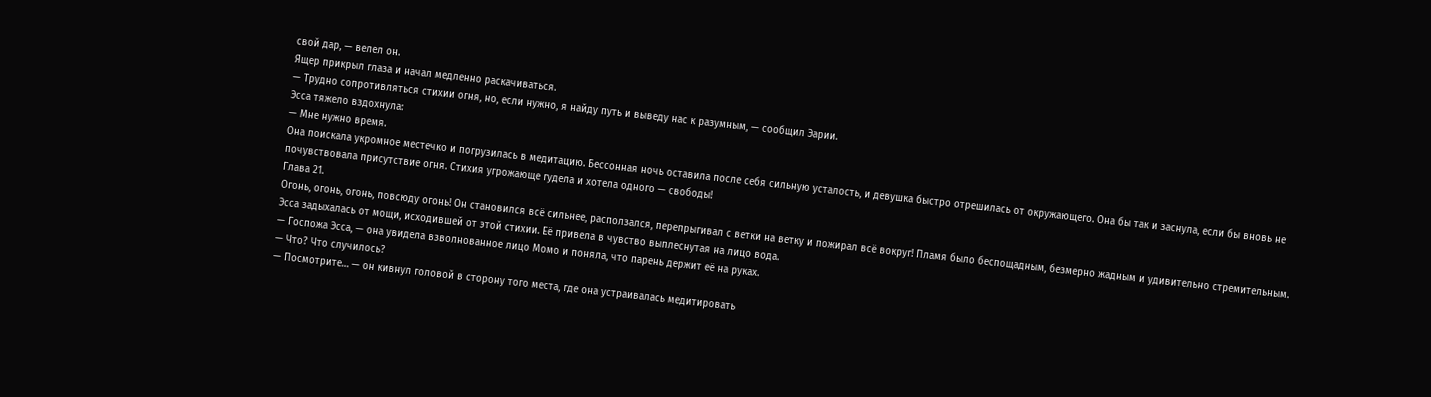свой дар, — велел он.
Ящер прикрыл глаза и начал медленно раскачиваться.
— Трудно сопротивляться стихии огня, но, если нужно, я найду путь и выведу нас к разумным, — сообщил Эарии.
Эсса тяжело вздохнула:
— Мне нужно время.
Она поискала укромное местечко и погрузилась в медитацию. Бессонная ночь оставила после себя сильную усталость, и девушка быстро отрешилась от окружающего. Она бы так и заснула, если бы вновь не почувствовала присутствие огня. Стихия угрожающе гудела и хотела одного — свободы!
Глава 21.
Огонь, огонь, огонь, повсюду огонь! Он становился всё сильнее, расползался, перепрыгивал с ветки на ветку и пожирал всё вокруг! Пламя было беспощадным, безмерно жадным и удивительно стремительным.
Эсса задыхалась от мощи, исходившей от этой стихии. Её привела в чувство выплеснутая на лицо вода.
— Госпожа Эсса, — она увидела взволнованное лицо Момо и поняла, что парень держит её на руках.
— Что? Что случилось?
— Посмотрите… — он кивнул головой в сторону того места, где она устраивалась медитировать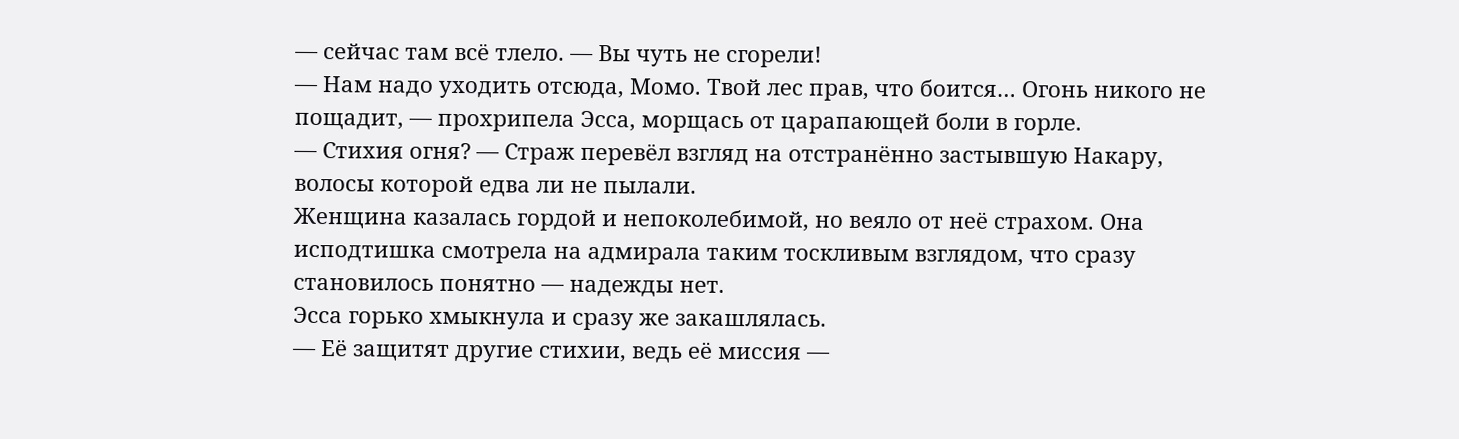— сейчас там всё тлело. — Вы чуть не сгорели!
— Нам надо уходить отсюда, Момо. Твой лес прав, что боится… Огонь никого не пощадит, — прохрипела Эсса, морщась от царапающей боли в горле.
— Стихия огня? — Страж перевёл взгляд на отстранённо застывшую Накару, волосы которой едва ли не пылали.
Женщина казалась гордой и непоколебимой, но веяло от неё страхом. Она исподтишка смотрела на адмирала таким тоскливым взглядом, что сразу становилось понятно — надежды нет.
Эсса горько хмыкнула и сразу же закашлялась.
— Её защитят другие стихии, ведь её миссия —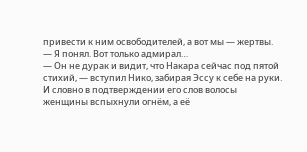привести к ним освободителей, а вот мы — жертвы.
— Я понял. Вот только адмирал…
— Он не дурак и видит, что Накара сейчас под пятой стихий, — вступил Нико, забирая Эссу к себе на руки.
И словно в подтверждении его слов волосы женщины вспыхнули огнём, а её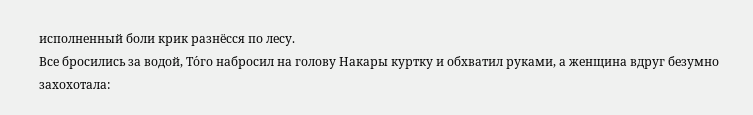исполненный боли крик разнёсся по лесу.
Все бросились за водой, То́го набросил на голову Накары куртку и обхватил руками, а женщина вдруг безумно захохотала: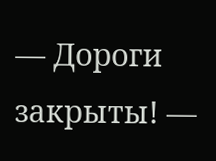— Дороги закрыты! —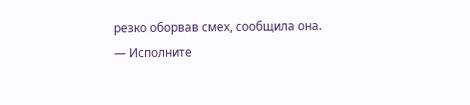резко оборвав смех, сообщила она. — Исполните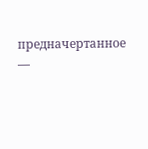предначертанное —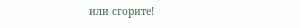или сгорите!